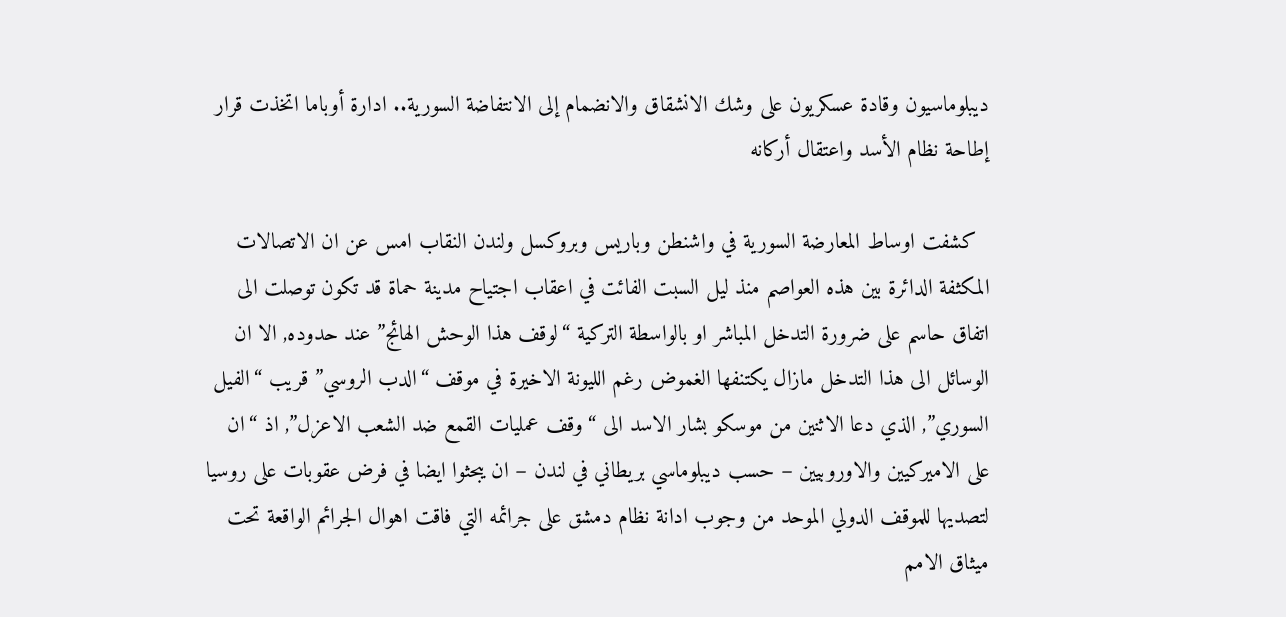ديبلوماسيون وقادة عسكريون على وشك الانشقاق والانضمام إلى الانتفاضة السورية.. ادارة أوباما اتخذت قرار إطاحة نظام الأسد واعتقال أركانه

  كشفت اوساط المعارضة السورية في واشنطن وباريس وبروكسل ولندن النقاب امس عن ان الاتصالات المكثفة الدائرة بين هذه العواصم منذ ليل السبت الفائت في اعقاب اجتياح مدينة حماة قد تكون توصلت الى اتفاق حاسم على ضرورة التدخل المباشر او بالواسطة التركية “لوقف هذا الوحش الهائج” عند حدوده, الا ان الوسائل الى هذا التدخل مازال يكتنفها الغموض رغم الليونة الاخيرة في موقف “الدب الروسي” قريب “الفيل السوري”, الذي دعا الاثنين من موسكو بشار الاسد الى “وقف عمليات القمع ضد الشعب الاعزل”, اذ “ان على الاميركيين والاوروبيين – حسب ديبلوماسي بريطاني في لندن – ان يبحثوا ايضا في فرض عقوبات على روسيا لتصديها للموقف الدولي الموحد من وجوب ادانة نظام دمشق على جرائمه التي فاقت اهوال الجرائم الواقعة تحت ميثاق الامم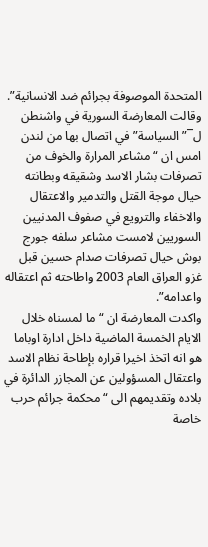المتحدة الموصوفة بجرائم ضد الانسانية”.
وقالت المعارضة السورية في واشنطن ل¯”السياسة” في اتصال بها من لندن امس ان “مشاعر المرارة والخوف من تصرفات بشار الاسد وشقيقه وبطانته حيال موجة القتل والتدمير والاعتقال والاخفاء والترويع في صفوف المدنيين السوريين لامست مشاعر سلفه جورج بوش حيال تصرفات صدام حسين قبل غزو العراق العام 2003 واطاحته ثم اعتقاله واعدامه”.
واكدت المعارضة ان “ما لمسناه خلال الايام الخمسة الماضية داخل ادارة اوباما هو انه اتخذ اخيرا قراره بإطاحة نظام الاسد واعتقال المسؤولين عن المجازر الدائرة في بلاده وتقديمهم الى “محكمة جرائم حرب خاصة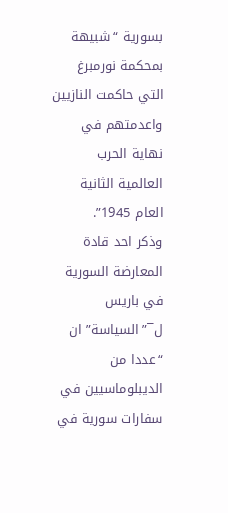بسورية “شبيهة بمحكمة نورمبرغ التي حاكمت النازيين واعدمتهم في نهاية الحرب العالمية الثانية العام 1945”.
وذكر احد قادة المعارضة السورية في باريس ل¯”السياسة” ان “عددا من الديبلوماسيين في سفارات سورية في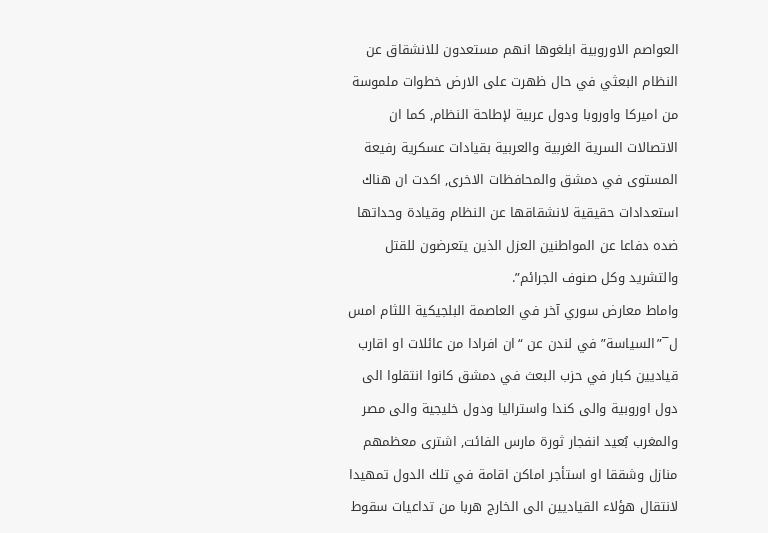العواصم الاوروبية ابلغوها انهم مستعدون للانشقاق عن النظام البعثي في حال ظهرت على الارض خطوات ملموسة من اميركا واوروبا ودول عربية لإطاحة النظام, كما ان الاتصالات السرية الغربية والعربية بقيادات عسكرية رفيعة المستوى في دمشق والمحافظات الاخرى, اكدت ان هناك استعدادات حقيقية لانشقاقها عن النظام وقيادة وحداتها ضده دفاعا عن المواطنين العزل الذين يتعرضون للقتل والتشريد وكل صنوف الجرائم”.
واماط معارض سوري آخر في العاصمة البلجيكية اللثام امس ل¯”السياسة” في لندن عن “ان افرادا من عائلات او اقارب قياديين كبار في حزب البعث في دمشق كانوا انتقلوا الى دول اوروبية والى كندا واستراليا ودول خليجية والى مصر والمغرب بُعيد انفجار ثورة مارس الفائت, اشترى معظمهم منازل وشققا او استأجر اماكن اقامة في تلك الدول تمهيدا لانتقال هؤلاء القياديين الى الخارج هربا من تداعيات سقوط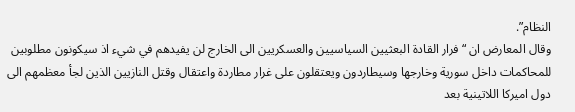النظام”.
وقال المعارض ان “فرار القادة البعثيين السياسيين والعسكريين الى الخارج لن يفيدهم في شيء اذ سيكونون مطلوبين للمحاكمات داخل سورية وخارجها وسيطاردون ويعتقلون على غرار مطاردة واعتقال وقتل النازيين الذين لجأ معظمهم الى دول اميركا اللاتينية بعد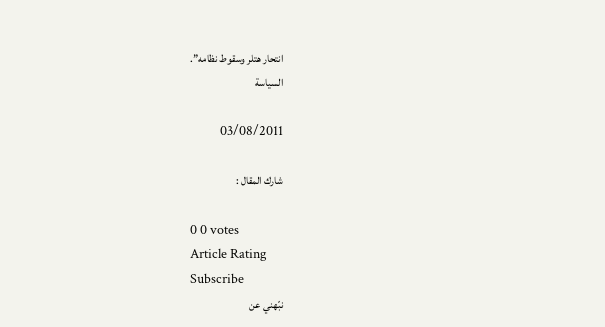انتحار هتلر وسقوط نظامه”.
السياسة

03/08/2011

شارك المقال :

0 0 votes
Article Rating
Subscribe
نبّهني عن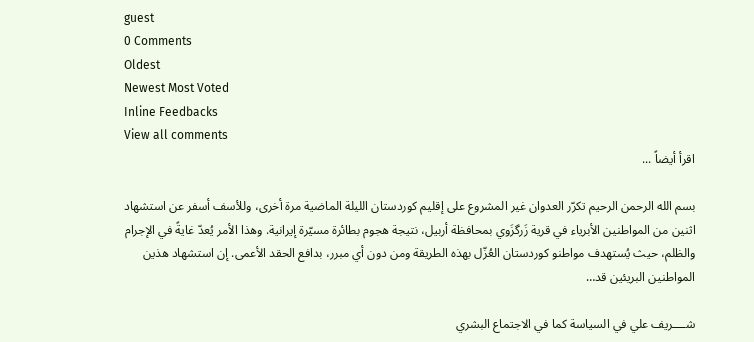guest
0 Comments
Oldest
Newest Most Voted
Inline Feedbacks
View all comments
اقرأ أيضاً ...

بسم الله الرحمن الرحيم تكرّر العدوان غير المشروع على إقليم كوردستان الليلة الماضية مرة أخرى، وللأسف أسفر عن استشهاد اثنين من المواطنين الأبرياء في قرية زَرگزَوي بمحافظة أربيل، نتيجة هجوم بطائرة مسيّرة إيرانية. وهذا الأمر يُعدّ غايةً في الإجرام والظلم، حيث يُستهدف مواطنو كوردستان العُزّل بهذه الطريقة ومن دون أي مبرر، بدافع الحقد الأعمى. إن استشهاد هذين المواطنين البريئين قد…

شــــريف علي في السياسة كما في الاجتماع البشري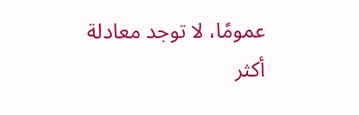عمومًا، لا توجد معادلة أكثر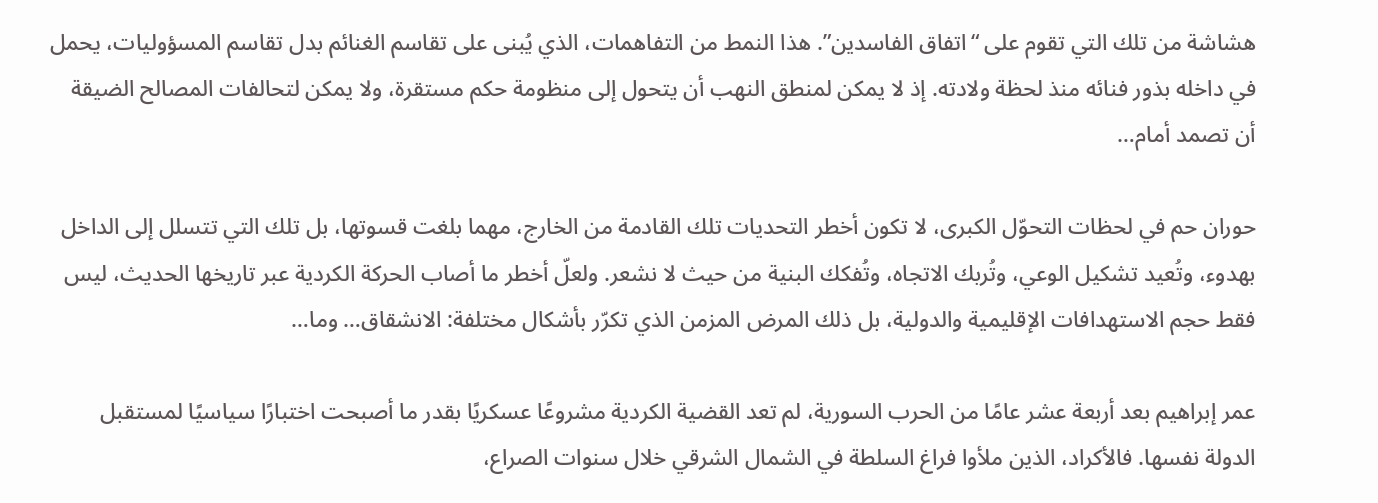هشاشة من تلك التي تقوم على “اتفاق الفاسدين”. هذا النمط من التفاهمات، الذي يُبنى على تقاسم الغنائم بدل تقاسم المسؤوليات، يحمل في داخله بذور فنائه منذ لحظة ولادته. إذ لا يمكن لمنطق النهب أن يتحول إلى منظومة حكم مستقرة، ولا يمكن لتحالفات المصالح الضيقة أن تصمد أمام…

حوران حم في لحظات التحوّل الكبرى، لا تكون أخطر التحديات تلك القادمة من الخارج، مهما بلغت قسوتها، بل تلك التي تتسلل إلى الداخل بهدوء، وتُعيد تشكيل الوعي، وتُربك الاتجاه، وتُفكك البنية من حيث لا نشعر. ولعلّ أخطر ما أصاب الحركة الكردية عبر تاريخها الحديث، ليس فقط حجم الاستهدافات الإقليمية والدولية، بل ذلك المرض المزمن الذي تكرّر بأشكال مختلفة: الانشقاق… وما…

عمر إبراهيم بعد أربعة عشر عامًا من الحرب السورية، لم تعد القضية الكردية مشروعًا عسكريًا بقدر ما أصبحت اختبارًا سياسيًا لمستقبل الدولة نفسها. فالأكراد، الذين ملأوا فراغ السلطة في الشمال الشرقي خلال سنوات الصراع،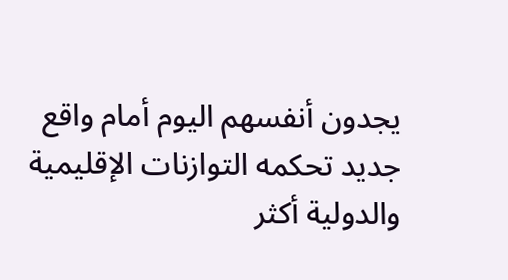يجدون أنفسهم اليوم أمام واقع جديد تحكمه التوازنات الإقليمية والدولية أكثر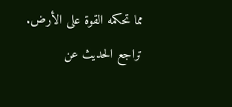مما تحكمه القوة على الأرض. تراجع الحديث عن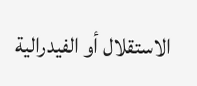الاستقلال أو الفيدرالية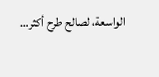الواسعة، لصالح طرح أكثر…